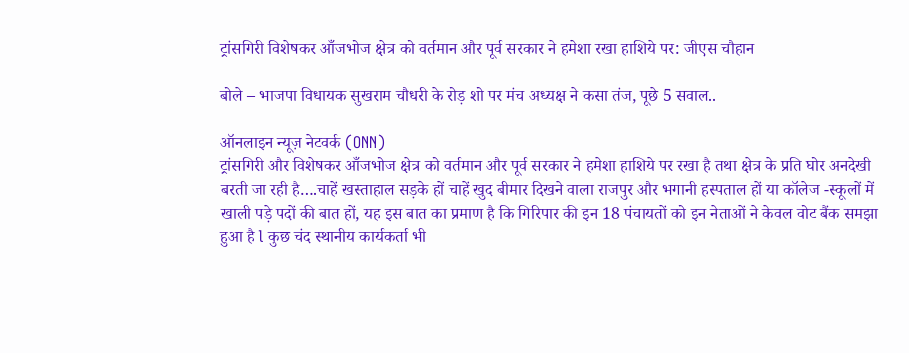ट्रांसगिरी विशेषकर आँजभोज क्षेत्र को वर्तमान और पूर्व सरकार ने हमेशा रखा हाशिये पर: जीएस चौहान

बोले – भाजपा विधायक सुखराम चौधरी के रोड़ शो पर मंच अध्यक्ष ने कसा तंज, पूछे 5 सवाल..

ऑनलाइन न्यूज़ नेटवर्क (ONN)
ट्रांसगिरी और विशेषकर आँजभोज क्षेत्र को वर्तमान और पूर्व सरकार ने हमेशा हाशिये पर रखा है तथा क्षेत्र के प्रति घोर अनदेखी बरती जा रही है….चाहें खस्ताहाल सड़के हों चाहें खुद बीमार दिखने वाला राजपुर और भगानी हस्पताल हों या कॉलेज -स्कूलों में खाली पड़े पदों की बात हों, यह इस बात का प्रमाण है कि गिरिपार की इन 18 पंचायतों को इन नेताओं ने केवल वोट बैंक समझा हुआ है l कुछ चंद स्थानीय कार्यकर्ता भी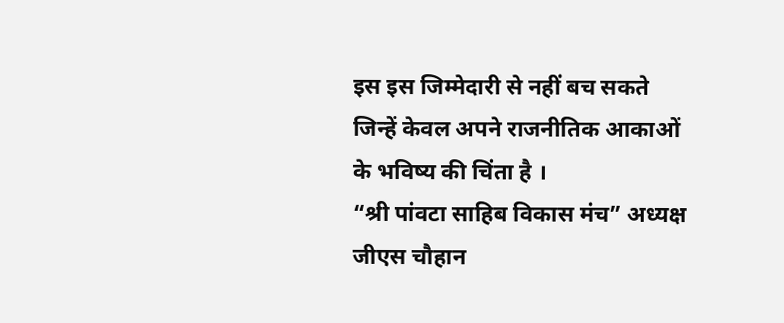इस इस जिम्मेदारी से नहीं बच सकते जिन्हें केवल अपने राजनीतिक आकाओं के भविष्य की चिंता है ।
“श्री पांवटा साहिब विकास मंच” अध्यक्ष जीएस चौहान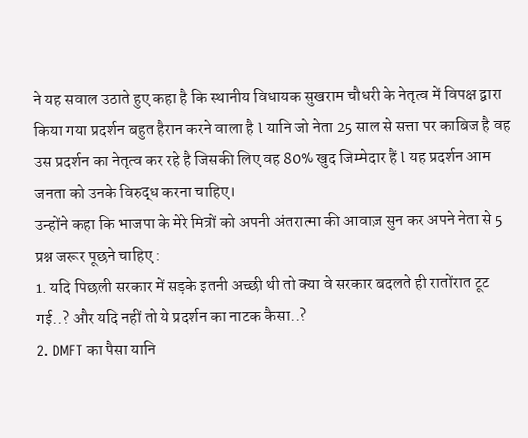ने यह सवाल उठाते हुए कहा है कि स्थानीय विधायक सुखराम चौधरी के नेतृत्व में विपक्ष द्वारा किया गया प्रदर्शन बहुत हैरान करने वाला है l यानि जो नेता 25 साल से सत्ता पर काबिज है वह उस प्रदर्शन का नेतृत्व कर रहे है जिसकी लिए वह 80% खुद जिम्मेदार हैं l यह प्रदर्शन आम जनता को उनके विरुद्ध करना चाहिए।
उन्होंने कहा कि भाजपा के मेरे मित्रों को अपनी अंतरात्मा की आवाज़ सुन कर अपने नेता से 5 प्रश्न जरूर पूछने चाहिए :
1. यदि पिछली सरकार में सड़के इतनी अच्छी थी तो क्या वे सरकार बदलते ही रातोंरात टूट गई..? और यदि नहीं तो ये प्रदर्शन का नाटक कैसा..?
2. DMFT का पैसा यानि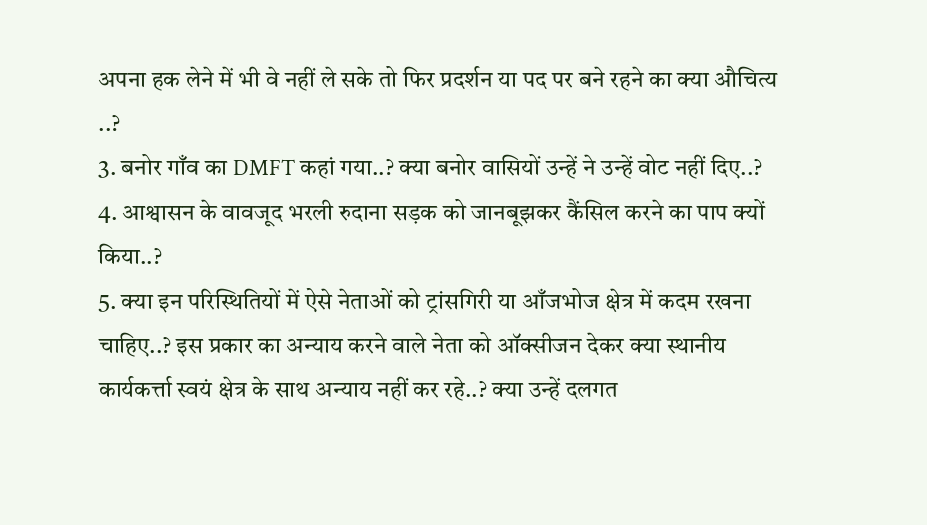अपना हक लेने में भी वे नहीं ले सके तो फिर प्रदर्शन या पद पर बने रहने का क्या औचित्य ..?
3. बनोर गाँव का DMFT कहां गया..? क्या बनोर वासियों उन्हें ने उन्हें वोट नहीं दिए..?
4. आश्वासन के वावजूद भरली रुदाना सड़क को जानबूझकर कैंसिल करने का पाप क्यों किया..?
5. क्या इन परिस्थितियों में ऐसे नेताओं को ट्रांसगिरी या आँजभोज क्षेत्र में कदम रखना चाहिए..? इस प्रकार का अन्याय करने वाले नेता को ऑक्सीजन देकर क्या स्थानीय कार्यकर्त्ता स्वयं क्षेत्र के साथ अन्याय नहीं कर रहे..? क्या उन्हें दलगत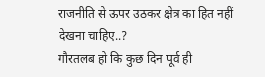राजनीति से ऊपर उठकर क्षेत्र का हित नहीं देखना चाहिए..?
गौरतलब हो कि कुछ दिन पूर्व ही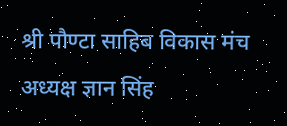श्री पौण्टा साहिब विकास मंच अध्यक्ष ज्ञान सिंह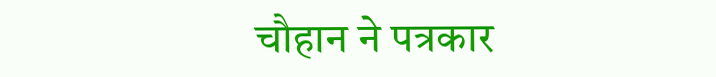चौहान ने पत्रकार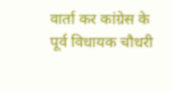वार्ता कर कांग्रेस के पूर्व विधायक चौधरी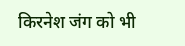किरनेश जंग को भी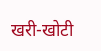खरी-खोटी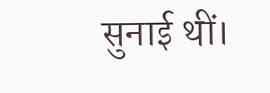सुनाई थीं।